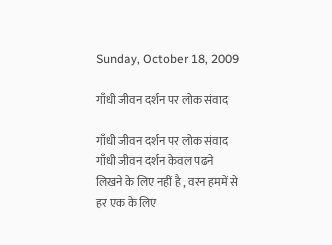Sunday, October 18, 2009

गाँधी जीवन दर्शन पर लोक संवाद

गाँधी जीवन दर्शन पर लोक संवाद
गाँधी जीवन दर्शन केवल पढने लिखने के लिए नहीं है , वरन हममें से हर एक के लिए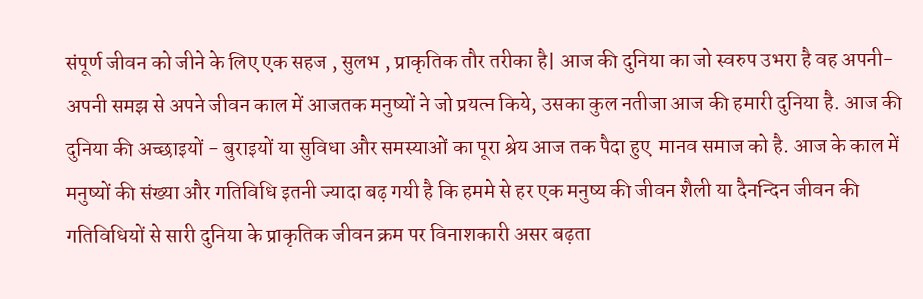संपूर्ण जीवन को जीने के लिए एक सहज , सुलभ , प्राकृतिक तौर तरीका है| आज की दुनिया का जो स्वरुप उभरा है वह अपनी-अपनी समझ से अपने जीवन काल में आजतक मनुष्यों ने जो प्रयत्न किये, उसका कुल नतीजा आज की हमारी दुनिया है. आज की दुनिया की अच्छाइयों - बुराइयों या सुविधा और समस्याओं का पूरा श्रेय आज तक पैदा हुए  मानव समाज को है. आज के काल में मनुष्यों की संख्या और गतिविधि इतनी ज्यादा बढ़ गयी है कि हममे से हर एक मनुष्य की जीवन शैली या दैनन्दिन जीवन की गतिविधियों से सारी दुनिया के प्राकृतिक जीवन क्रम पर विनाशकारी असर बढ़ता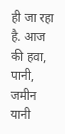ही जा रहा है. आज की हवा, पानी, जमीन यानी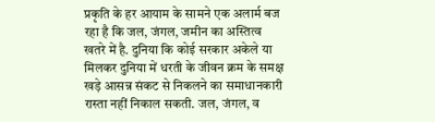प्रकृति के हर आयाम के सामने एक अलार्म बज रहा है कि जल, जंगल, जमीन का अस्तित्व खतरे में है. दुनिया कि कोई सरकार अकेले या मिलकर दुनिया में धरती के जीवन क्रम के समक्ष खड़े आसन्न संकट से निकलने का समाधानकारी रास्ता नहीं निकाल सकती. जल, जंगल, व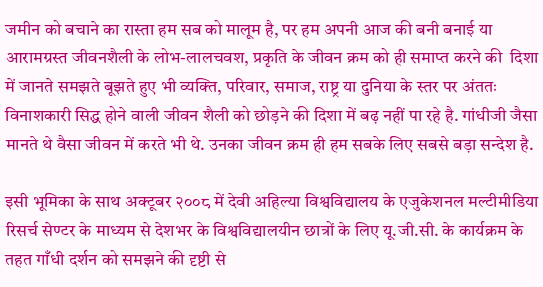जमीन को बचाने का रास्ता हम सब को मालूम है, पर हम अपनी आज की बनी बनाई या आरामग्रस्त जीवनशैली के लोभ-लालचवश, प्रकृति के जीवन क्रम को ही समाप्त करने की  दिशा में जानते समझते बूझते हुए भी व्यक्ति, परिवार, समाज, राष्ट्र या दुनिया के स्तर पर अंततः विनाशकारी सिद्ध होने वाली जीवन शैली को छोड़ने की दिशा में बढ़ नहीं पा रहे है. गांधीजी जैसा मानते थे वैसा जीवन में करते भी थे. उनका जीवन क्रम ही हम सबके लिए सबसे बड़ा सन्देश है.

इसी भूमिका के साथ अक्टूबर २००८ में देवी अहिल्या विश्वविद्यालय के एजुकेशनल मल्टीमीडिया रिसर्च सेण्टर के माध्यम से देशभर के विश्वविद्यालयीन छात्रों के लिए यू.जी.सी. के कार्यक्रम के तहत गाँधी दर्शन को समझने की दृष्टी से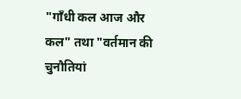"गाँधी कल आज और कल" तथा "वर्तमान की चुनौतियां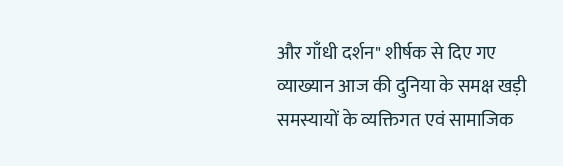और गाँधी दर्शन" शीर्षक से दिए गए व्याख्यान आज की दुनिया के समक्ष खड़ी समस्यायों के व्यक्तिगत एवं सामाजिक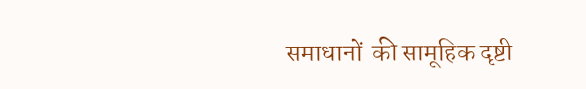समाधानों  की सामूहिक दृष्टी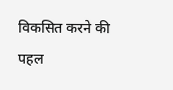विकसित करने की पहल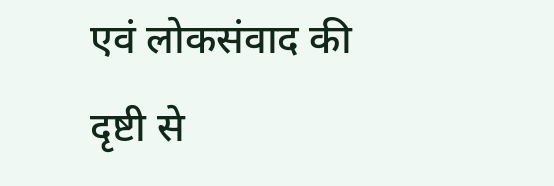एवं लोकसंवाद की दृष्टी से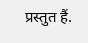प्रस्तुत हैं.